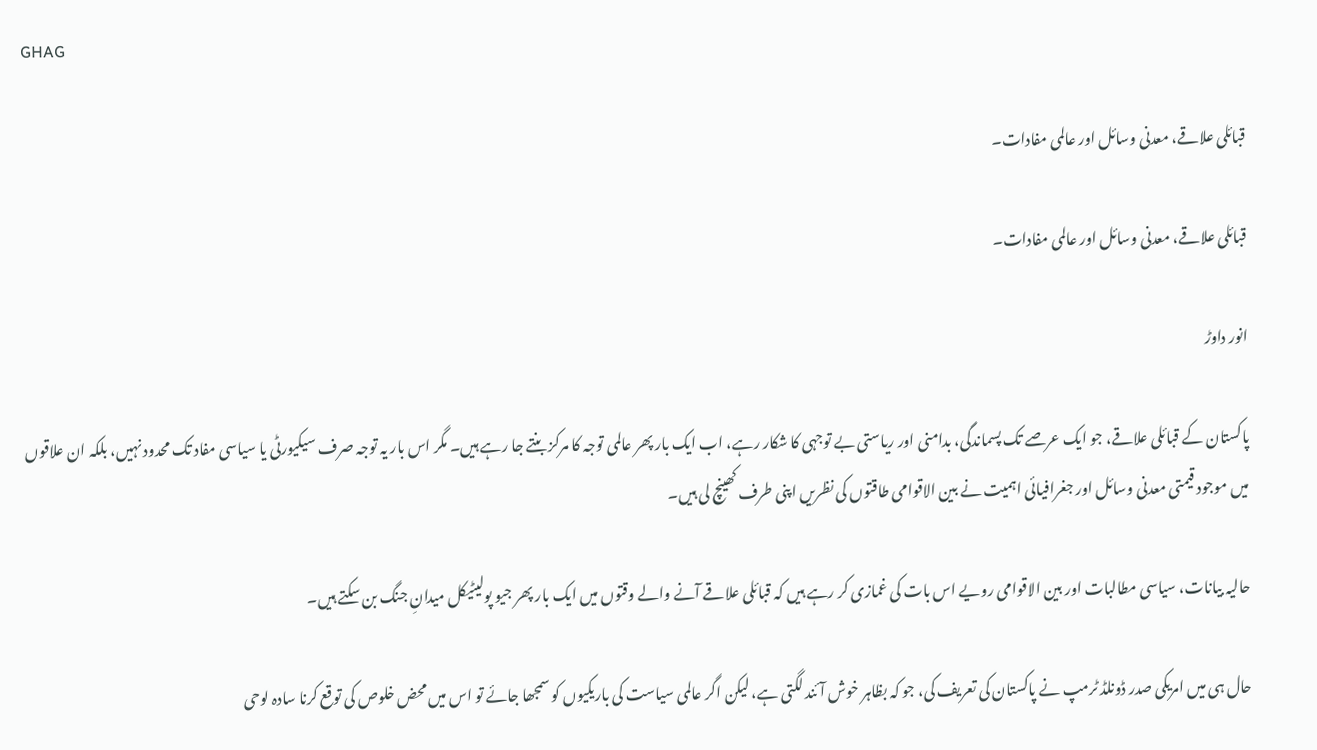GHAG

قبائلی علاقے، معدنی وسائل اور عالمی مفادات۔

قبائلی علاقے، معدنی وسائل اور عالمی مفادات۔

انور داوڑ

پاکستان کے قبائلی علاقے، جو ایک عرصے تک پسماندگی، بدامنی اور ریاستی بے توجہی کا شکار رہے، اب ایک بار پھر عالمی توجہ کا مرکز بنتے جا رہے ہیں۔ مگر اس بار یہ توجہ صرف سیکیورٹی یا سیاسی مفاد تک محدود نہیں، بلکہ ان علاقوں میں موجود قیمتی معدنی وسائل اور جغرافیائی اہمیت نے بین الاقوامی طاقتوں کی نظریں اپنی طرف کھینچ لی ہیں۔

حالیہ بیانات، سیاسی مطالبات اور بین الاقوامی رویے اس بات کی غمازی کر رہے ہیں کہ قبائلی علاقے آنے والے وقتوں میں ایک بار پھر جیو پولیٹیکل میدانِ جنگ بن سکتے ہیں۔

حال ہی میں امریکی صدر ڈونلڈ ٹرمپ نے پاکستان کی تعریف کی، جو کہ بظاہر خوش آئند لگتی ہے، لیکن اگر عالمی سیاست کی باریکیوں کو سمجھا جائے تو اس میں محض خلوص کی توقع کرنا سادہ لوحی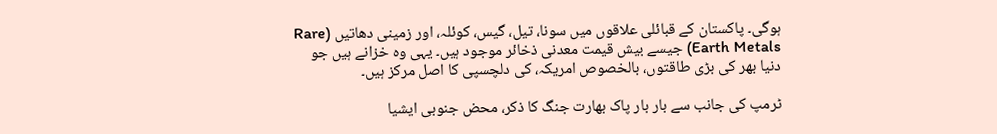ہوگی۔ پاکستان کے قبائلی علاقوں میں سونا، تیل، گیس، کوئلہ، اور زمینی دھاتیں (Rare Earth Metals) جیسے بیش قیمت معدنی ذخائر موجود ہیں۔ یہی وہ خزانے ہیں جو دنیا بھر کی بڑی طاقتوں، بالخصوص امریکہ، کی دلچسپی کا اصل مرکز ہیں۔

ٹرمپ کی جانب سے بار بار پاک بھارت جنگ کا ذکر، محض جنوبی ایشیا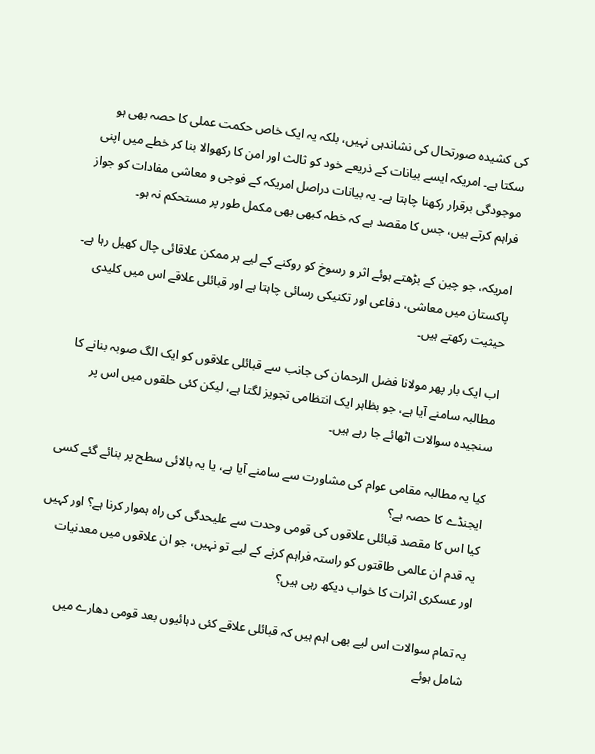کی کشیدہ صورتحال کی نشاندہی نہیں، بلکہ یہ ایک خاص حکمت عملی کا حصہ بھی ہو سکتا ہے۔ امریکہ ایسے بیانات کے ذریعے خود کو ثالث اور امن کا رکھوالا بنا کر خطے میں اپنی موجودگی برقرار رکھنا چاہتا ہے۔ یہ بیانات دراصل امریکہ کے فوجی و معاشی مفادات کو جواز فراہم کرتے ہیں، جس کا مقصد ہے کہ خطہ کبھی بھی مکمل طور پر مستحکم نہ ہو۔

امریکہ، جو چین کے بڑھتے ہوئے اثر و رسوخ کو روکنے کے لیے ہر ممکن علاقائی چال کھیل رہا ہے۔ پاکستان میں معاشی، دفاعی اور تکنیکی رسائی چاہتا ہے اور قبائلی علاقے اس میں کلیدی حیثیت رکھتے ہیں۔

اب ایک بار پھر مولانا فضل الرحمان کی جانب سے قبائلی علاقوں کو ایک الگ صوبہ بنانے کا مطالبہ سامنے آیا ہے، جو بظاہر ایک انتظامی تجویز لگتا ہے، لیکن کئی حلقوں میں اس پر سنجیدہ سوالات اٹھائے جا رہے ہیں۔

کیا یہ مطالبہ مقامی عوام کی مشاورت سے سامنے آیا ہے، یا یہ بالائی سطح پر بنائے گئے کسی ایجنڈے کا حصہ ہے؟
کیا اس کا مقصد قبائلی علاقوں کی قومی وحدت سے علیحدگی کی راہ ہموار کرنا ہے؟ اور کہیں یہ قدم ان عالمی طاقتوں کو راستہ فراہم کرنے کے لیے تو نہیں، جو ان علاقوں میں معدنیات اور عسکری اثرات کا خواب دیکھ رہی ہیں؟

یہ تمام سوالات اس لیے بھی اہم ہیں کہ قبائلی علاقے کئی دہائیوں بعد قومی دھارے میں شامل ہوئے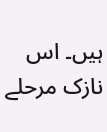ہیں۔ اس نازک مرحلے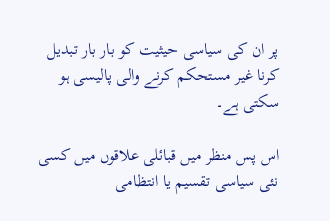پر ان کی سیاسی حیثیت کو بار بار تبدیل کرنا غیر مستحکم کرنے والی پالیسی ہو سکتی ہے۔

اس پس منظر میں قبائلی علاقوں میں کسی نئی سیاسی تقسیم یا انتظامی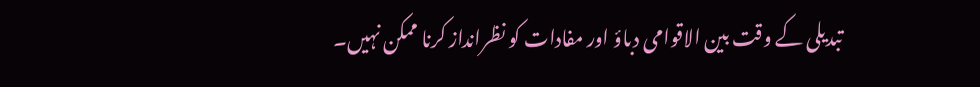تبدیلی کے وقت بین الاقوامی دباؤ اور مفادات کو نظرانداز کرنا ممکن نہیں۔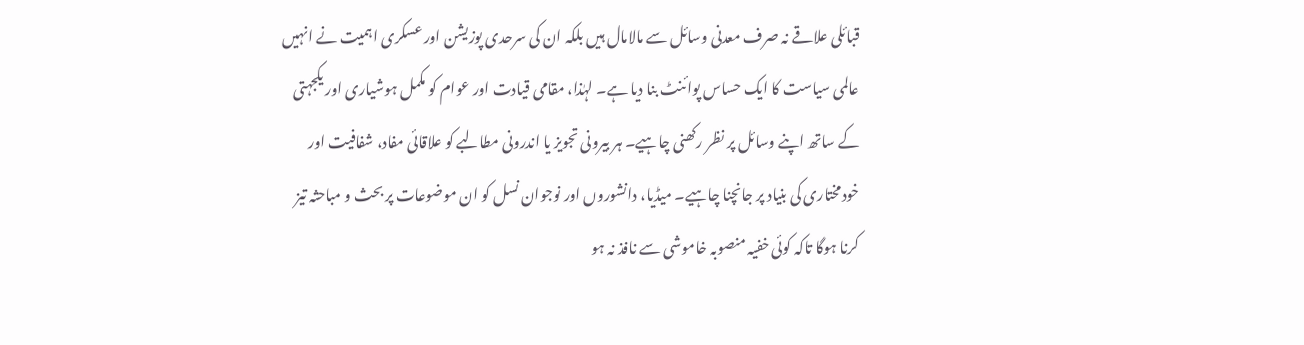قبائلی علاقے نہ صرف معدنی وسائل سے مالامال ہیں بلکہ ان کی سرحدی پوزیشن اور عسکری اہمیت نے انہیں عالمی سیاست کا ایک حساس پوائنٹ بنا دیا ہے۔ لہٰذا، مقامی قیادت اور عوام کو مکمل ہوشیاری اور یکجہتی کے ساتھ اپنے وسائل پر نظر رکھنی چاہیے۔ ہر بیرونی تجویز یا اندرونی مطالبے کو علاقائی مفاد، شفافیت اور خودمختاری کی بنیاد پر جانچنا چاہیے۔ میڈیا، دانشوروں اور نوجوان نسل کو ان موضوعات پر بحث و مباحثہ تیز کرنا ہوگا تاکہ کوئی خفیہ منصوبہ خاموشی سے نافذ نہ ہو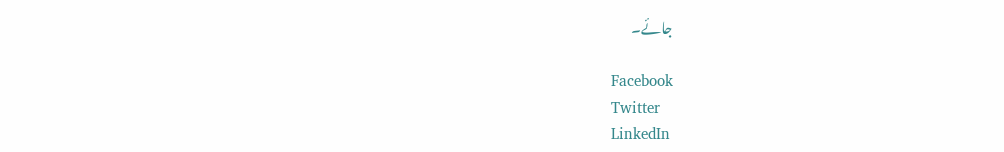جائے۔

Facebook
Twitter
LinkedIn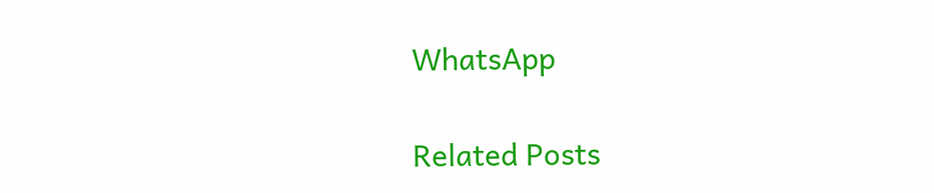WhatsApp

Related Posts